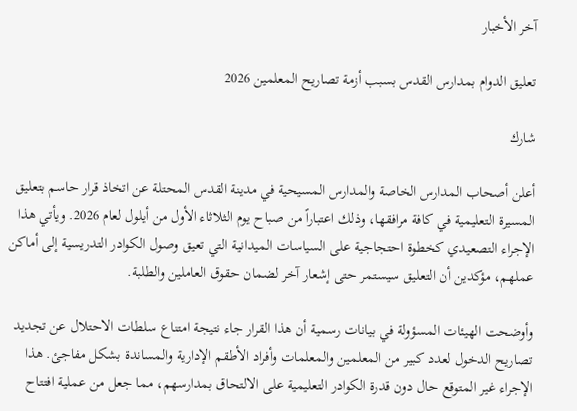آخر الأخبار

تعليق الدوام بمدارس القدس بسبب أزمة تصاريح المعلمين 2026

شارك

أعلن أصحاب المدارس الخاصة والمدارس المسيحية في مدينة القدس المحتلة عن اتخاذ قرار حاسم بتعليق المسيرة التعليمية في كافة مرافقها، وذلك اعتباراً من صباح يوم الثلاثاء الأول من أيلول لعام 2026. ويأتي هذا الإجراء التصعيدي كخطوة احتجاجية على السياسات الميدانية التي تعيق وصول الكوادر التدريسية إلى أماكن عملهم، مؤكدين أن التعليق سيستمر حتى إشعار آخر لضمان حقوق العاملين والطلبة.

وأوضحت الهيئات المسؤولة في بيانات رسمية أن هذا القرار جاء نتيجة امتناع سلطات الاحتلال عن تجديد تصاريح الدخول لعدد كبير من المعلمين والمعلمات وأفراد الأطقم الإدارية والمساندة بشكل مفاجئ. هذا الإجراء غير المتوقع حال دون قدرة الكوادر التعليمية على الالتحاق بمدارسهم، مما جعل من عملية افتتاح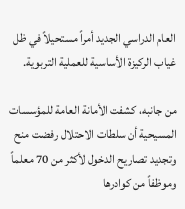العام الدراسي الجديد أمراً مستحيلاً في ظل غياب الركيزة الأساسية للعملية التربوية.

من جانبه، كشفت الأمانة العامة للمؤسسات المسيحية أن سلطات الاحتلال رفضت منح وتجديد تصاريح الدخول لأكثر من 70 معلماً وموظفاً من كوادرها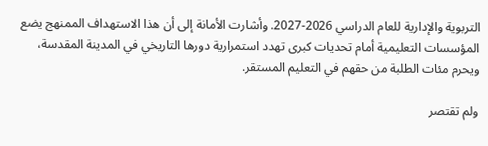التربوية والإدارية للعام الدراسي 2026-2027. وأشارت الأمانة إلى أن هذا الاستهداف الممنهج يضع المؤسسات التعليمية أمام تحديات كبرى تهدد استمرارية دورها التاريخي في المدينة المقدسة، ويحرم مئات الطلبة من حقهم في التعليم المستقر.

ولم تقتصر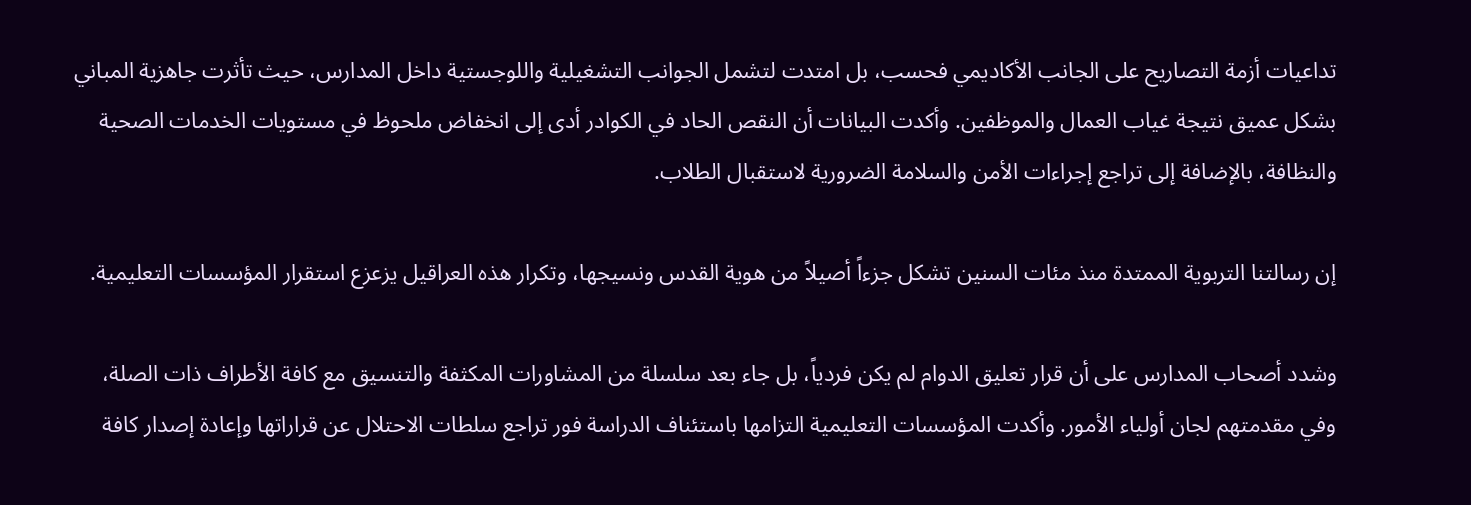تداعيات أزمة التصاريح على الجانب الأكاديمي فحسب، بل امتدت لتشمل الجوانب التشغيلية واللوجستية داخل المدارس، حيث تأثرت جاهزية المباني بشكل عميق نتيجة غياب العمال والموظفين. وأكدت البيانات أن النقص الحاد في الكوادر أدى إلى انخفاض ملحوظ في مستويات الخدمات الصحية والنظافة، بالإضافة إلى تراجع إجراءات الأمن والسلامة الضرورية لاستقبال الطلاب.

إن رسالتنا التربوية الممتدة منذ مئات السنين تشكل جزءاً أصيلاً من هوية القدس ونسيجها، وتكرار هذه العراقيل يزعزع استقرار المؤسسات التعليمية.

وشدد أصحاب المدارس على أن قرار تعليق الدوام لم يكن فردياً، بل جاء بعد سلسلة من المشاورات المكثفة والتنسيق مع كافة الأطراف ذات الصلة، وفي مقدمتهم لجان أولياء الأمور. وأكدت المؤسسات التعليمية التزامها باستئناف الدراسة فور تراجع سلطات الاحتلال عن قراراتها وإعادة إصدار كافة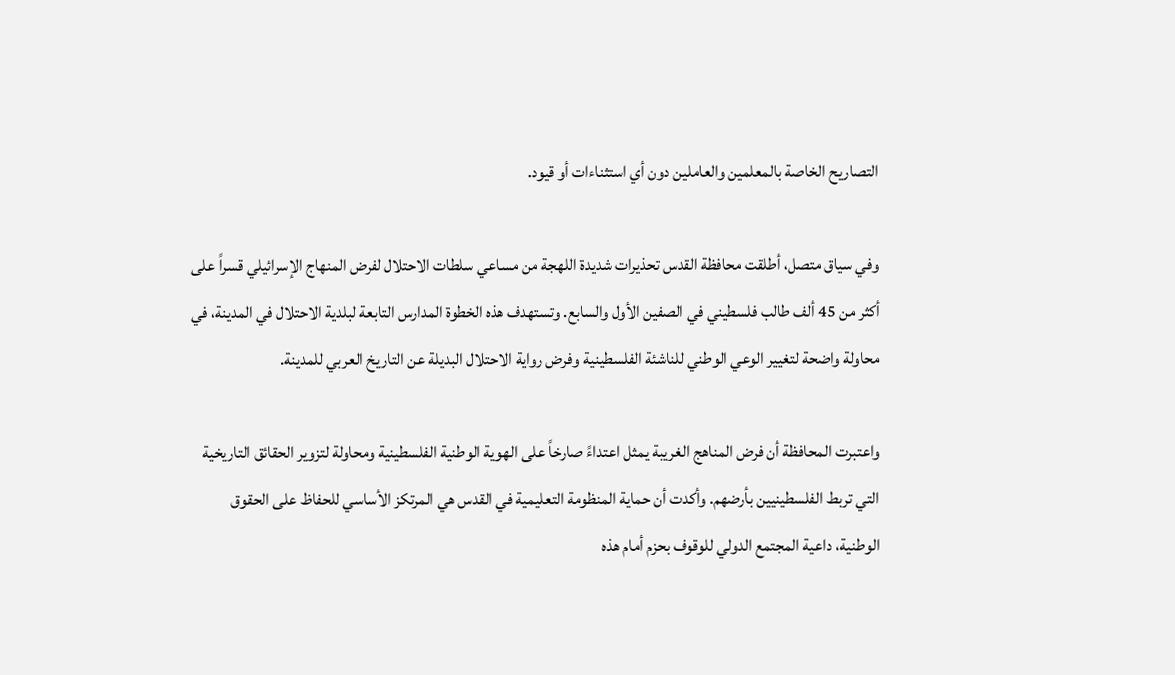التصاريح الخاصة بالمعلمين والعاملين دون أي استثناءات أو قيود.

وفي سياق متصل، أطلقت محافظة القدس تحذيرات شديدة اللهجة من مساعي سلطات الاحتلال لفرض المنهاج الإسرائيلي قسراً على أكثر من 45 ألف طالب فلسطيني في الصفين الأول والسابع. وتستهدف هذه الخطوة المدارس التابعة لبلدية الاحتلال في المدينة، في محاولة واضحة لتغيير الوعي الوطني للناشئة الفلسطينية وفرض رواية الاحتلال البديلة عن التاريخ العربي للمدينة.

واعتبرت المحافظة أن فرض المناهج الغريبة يمثل اعتداءً صارخاً على الهوية الوطنية الفلسطينية ومحاولة لتزوير الحقائق التاريخية التي تربط الفلسطينيين بأرضهم. وأكدت أن حماية المنظومة التعليمية في القدس هي المرتكز الأساسي للحفاظ على الحقوق الوطنية، داعية المجتمع الدولي للوقوف بحزم أمام هذه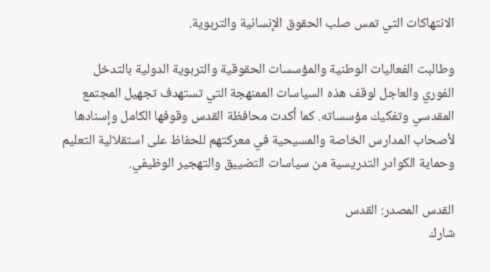الانتهاكات التي تمس صلب الحقوق الإنسانية والتربوية.

وطالبت الفعاليات الوطنية والمؤسسات الحقوقية والتربوية الدولية بالتدخل الفوري والعاجل لوقف هذه السياسات الممنهجة التي تستهدف تجهيل المجتمع المقدسي وتفكيك مؤسساته. كما أكدت محافظة القدس وقوفها الكامل وإسنادها لأصحاب المدارس الخاصة والمسيحية في معركتهم للحفاظ على استقلالية التعليم وحماية الكوادر التدريسية من سياسات التضييق والتهجير الوظيفي.

القدس المصدر: القدس
شارك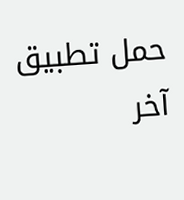حمل تطبيق آخر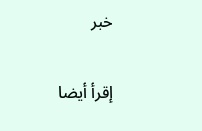خبر

إقرأ أيضا